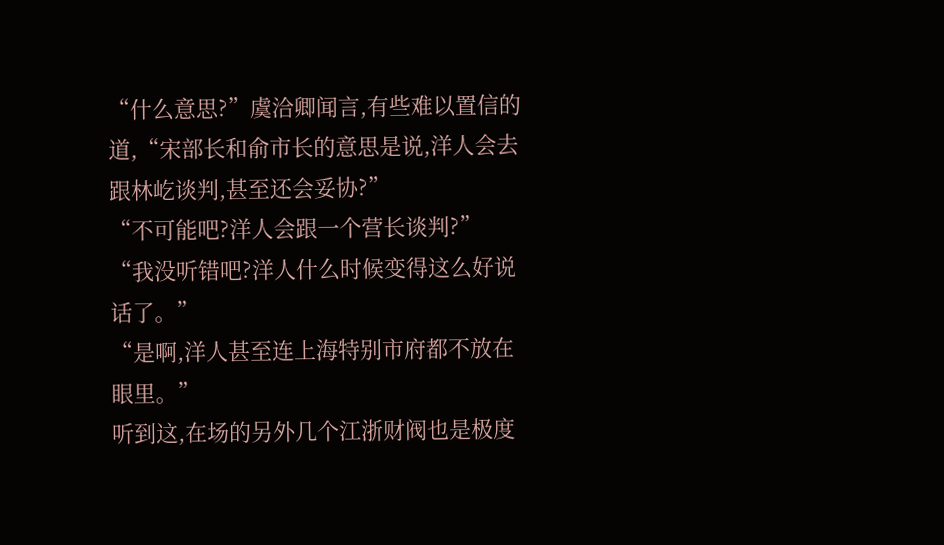“什么意思?”虞洽卿闻言,有些难以置信的道,“宋部长和俞市长的意思是说,洋人会去跟林屹谈判,甚至还会妥协?”
“不可能吧?洋人会跟一个营长谈判?”
“我没听错吧?洋人什么时候变得这么好说话了。”
“是啊,洋人甚至连上海特别市府都不放在眼里。”
听到这,在场的另外几个江浙财阀也是极度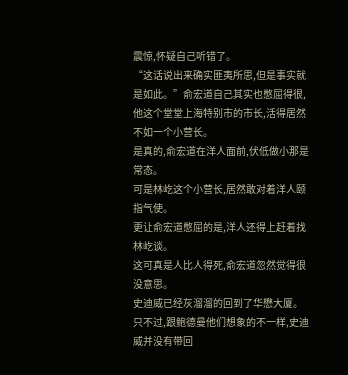震惊,怀疑自己听错了。
“这话说出来确实匪夷所思,但是事实就是如此。”俞宏道自己其实也憋屈得很,他这个堂堂上海特别市的市长,活得居然不如一个小营长。
是真的,俞宏道在洋人面前,伏低做小那是常态。
可是林屹这个小营长,居然敢对着洋人颐指气使。
更让俞宏道憋屈的是,洋人还得上赶着找林屹谈。
这可真是人比人得死,俞宏道忽然觉得很没意思。
史迪威已经灰溜溜的回到了华懋大厦。
只不过,跟鲍德曼他们想象的不一样,史迪威并没有带回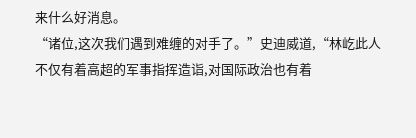来什么好消息。
“诸位,这次我们遇到难缠的对手了。”史迪威道,“林屹此人不仅有着高超的军事指挥造诣,对国际政治也有着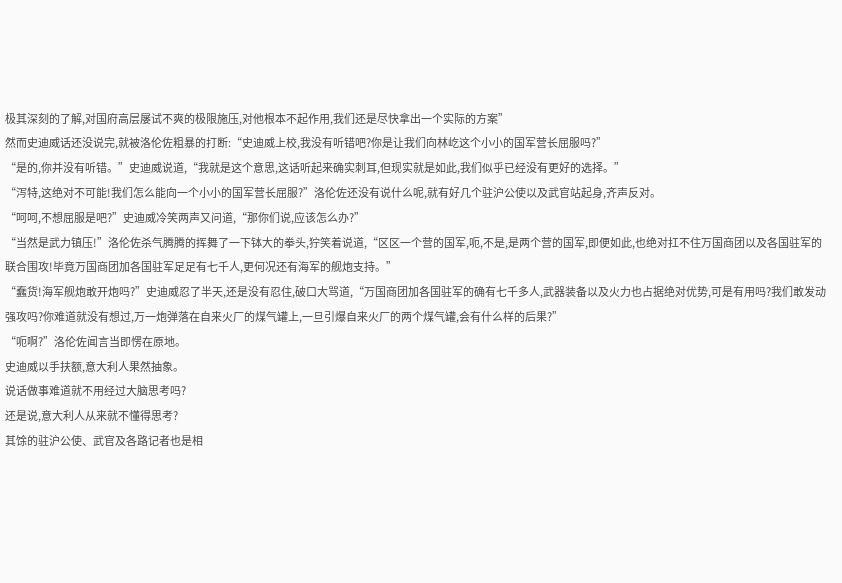极其深刻的了解,对国府高层屡试不爽的极限施压,对他根本不起作用,我们还是尽快拿出一个实际的方案”
然而史迪威话还没说完,就被洛伦佐粗暴的打断:“史迪威上校,我没有听错吧?你是让我们向林屹这个小小的国军营长屈服吗?”
“是的,你并没有听错。”史迪威说道,“我就是这个意思,这话听起来确实刺耳,但现实就是如此,我们似乎已经没有更好的选择。”
“泻特,这绝对不可能!我们怎么能向一个小小的国军营长屈服?”洛伦佐还没有说什么呢,就有好几个驻沪公使以及武官站起身,齐声反对。
“呵呵,不想屈服是吧?”史迪威冷笑两声又问道,“那你们说,应该怎么办?”
“当然是武力镇压!”洛伦佐杀气腾腾的挥舞了一下钵大的拳头,狞笑着说道,“区区一个营的国军,呃,不是,是两个营的国军,即便如此,也绝对扛不住万国商团以及各国驻军的联合围攻!毕竟万国商团加各国驻军足足有七千人,更何况还有海军的舰炮支持。”
“蠢货!海军舰炮敢开炮吗?”史迪威忍了半天,还是没有忍住,破口大骂道,“万国商团加各国驻军的确有七千多人,武器装备以及火力也占据绝对优势,可是有用吗?我们敢发动强攻吗?你难道就没有想过,万一炮弹落在自来火厂的煤气罐上,一旦引爆自来火厂的两个煤气罐,会有什么样的后果?”
“呃啊?”洛伦佐闻言当即愣在原地。
史迪威以手扶额,意大利人果然抽象。
说话做事难道就不用经过大脑思考吗?
还是说,意大利人从来就不懂得思考?
其馀的驻沪公使、武官及各路记者也是相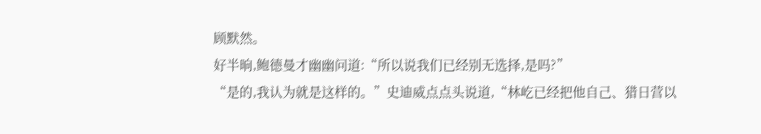顾默然。
好半晌,鲍德曼才幽幽问道:“所以说我们已经别无选择,是吗?”
“是的,我认为就是这样的。”史迪威点点头说道,“林屹已经把他自己、猎日营以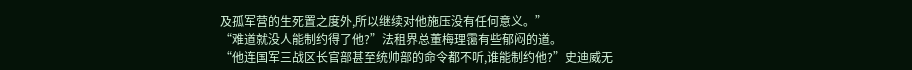及孤军营的生死置之度外,所以继续对他施压没有任何意义。”
“难道就没人能制约得了他?”法租界总董梅理霭有些郁闷的道。
“他连国军三战区长官部甚至统帅部的命令都不听,谁能制约他?”史迪威无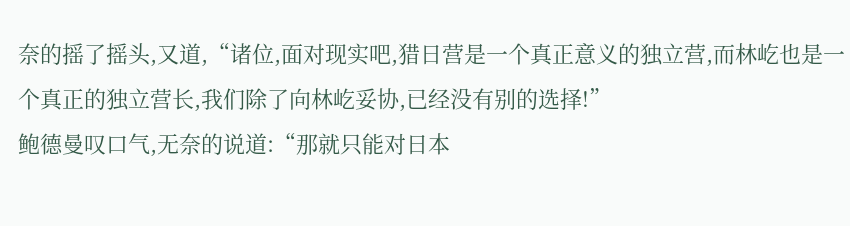奈的摇了摇头,又道,“诸位,面对现实吧,猎日营是一个真正意义的独立营,而林屹也是一个真正的独立营长,我们除了向林屹妥协,已经没有别的选择!”
鲍德曼叹口气,无奈的说道:“那就只能对日本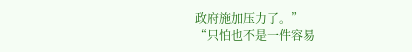政府施加压力了。”
“只怕也不是一件容易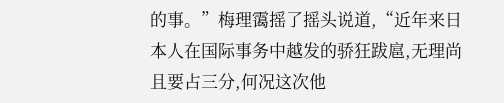的事。”梅理霭摇了摇头说道,“近年来日本人在国际事务中越发的骄狂跋扈,无理尚且要占三分,何况这次他